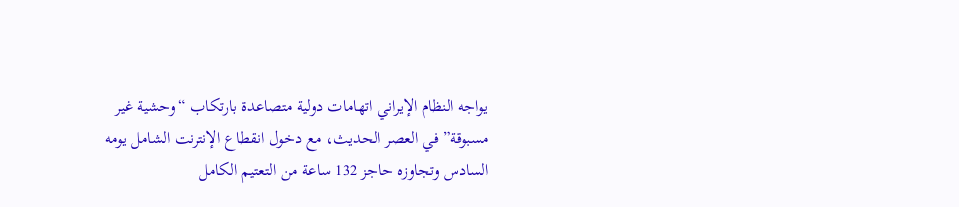يواجه النظام الإيراني اتهامات دولية متصاعدة بارتكاب “وحشية غير مسبوقة” في العصر الحديث، مع دخول انقطاع الإنترنت الشامل يومه السادس وتجاوزه حاجز 132 ساعة من التعتيم الكامل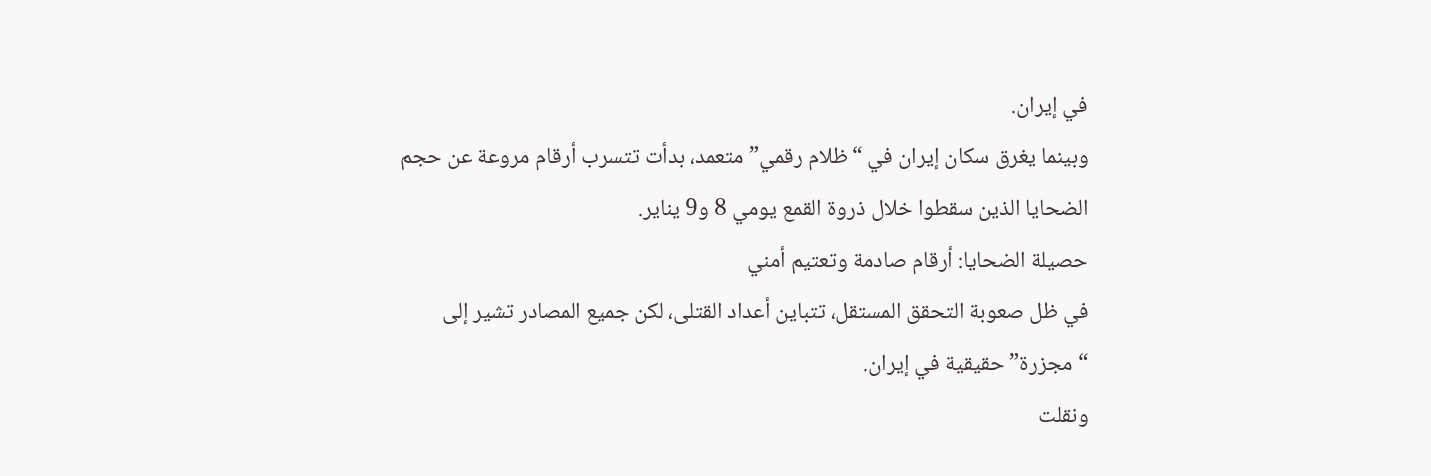في إيران.
وبينما يغرق سكان إيران في “ظلام رقمي” متعمد، بدأت تتسرب أرقام مروعة عن حجم الضحايا الذين سقطوا خلال ذروة القمع يومي 8 و9 يناير.
حصيلة الضحايا: أرقام صادمة وتعتيم أمني
في ظل صعوبة التحقق المستقل، تتباين أعداد القتلى، لكن جميع المصادر تشير إلى “مجزرة” حقيقية في إيران.
ونقلت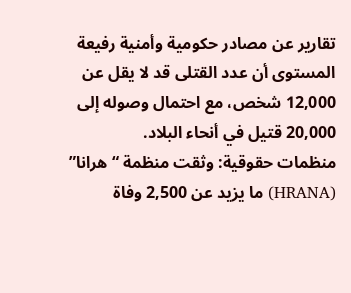تقارير عن مصادر حكومية وأمنية رفيعة المستوى أن عدد القتلى قد لا يقل عن 12,000 شخص، مع احتمال وصوله إلى 20,000 قتيل في أنحاء البلاد.
منظمات حقوقية: وثقت منظمة “هرانا” (HRANA) ما يزيد عن 2,500 وفاة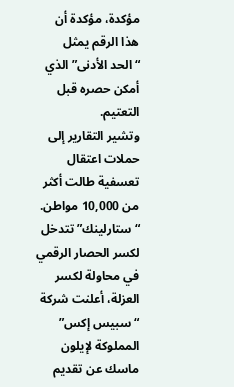مؤكدة، مؤكدة أن هذا الرقم يمثل “الحد الأدنى” الذي أمكن حصره قبل التعتيم.
وتشير التقارير إلى حملات اعتقال تعسفية طالت أكثر من 10,000 مواطن.
“ستارلينك” تتدخل لكسر الحصار الرقمي
في محاولة لكسر العزلة، أعلنت شركة “سبيس إكس” المملوكة لإيلون ماسك عن تقديم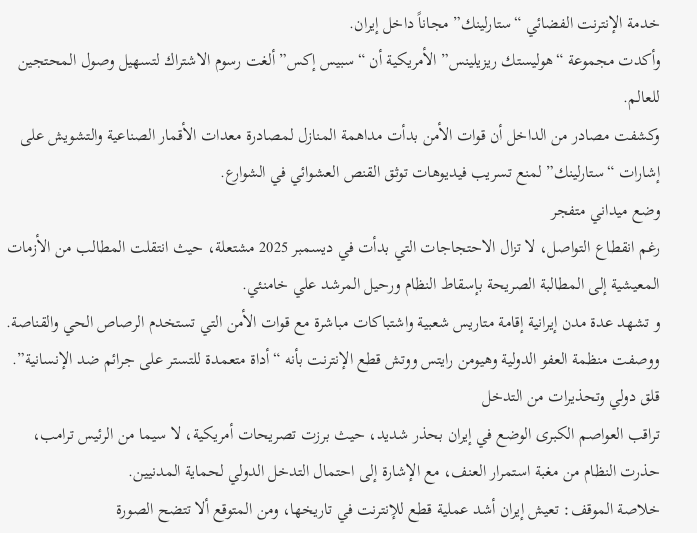خدمة الإنترنت الفضائي “ستارلينك” مجاناً داخل إيران.
وأكدت مجموعة “هوليستك ريزيلينس” الأمريكية أن “سبيس إكس” ألغت رسوم الاشتراك لتسهيل وصول المحتجين للعالم.
وكشفت مصادر من الداخل أن قوات الأمن بدأت مداهمة المنازل لمصادرة معدات الأقمار الصناعية والتشويش على إشارات “ستارلينك” لمنع تسريب فيديوهات توثق القنص العشوائي في الشوارع.
وضع ميداني متفجر
رغم انقطاع التواصل، لا تزال الاحتجاجات التي بدأت في ديسمبر 2025 مشتعلة، حيث انتقلت المطالب من الأزمات المعيشية إلى المطالبة الصريحة بإسقاط النظام ورحيل المرشد علي خامنئي.
و تشهد عدة مدن إيرانية إقامة متاريس شعبية واشتباكات مباشرة مع قوات الأمن التي تستخدم الرصاص الحي والقناصة.
ووصفت منظمة العفو الدولية وهيومن رايتس ووتش قطع الإنترنت بأنه “أداة متعمدة للتستر على جرائم ضد الإنسانية”.
قلق دولي وتحذيرات من التدخل
تراقب العواصم الكبرى الوضع في إيران بحذر شديد، حيث برزت تصريحات أمريكية، لا سيما من الرئيس ترامب، حذرت النظام من مغبة استمرار العنف، مع الإشارة إلى احتمال التدخل الدولي لحماية المدنيين.
خلاصة الموقف: تعيش إيران أشد عملية قطع للإنترنت في تاريخها، ومن المتوقع ألا تتضح الصورة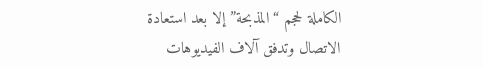الكاملة لحجم “المذبحة” إلا بعد استعادة الاتصال وتدفق آلاف الفيديوهات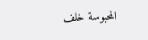المحبوسة خلف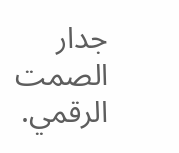جدار الصمت الرقمي.